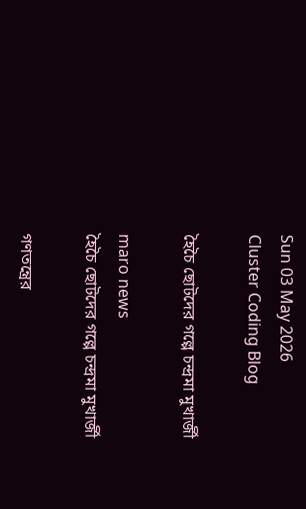Sun 03 May 2026
Cluster Coding Blog

হৈচৈ ছোটদের গল্পে চন্দ্রমা মুখার্জী

maro news
হৈচৈ ছোটদের গল্পে চন্দ্রমা মুখার্জী

গণতন্ত্রের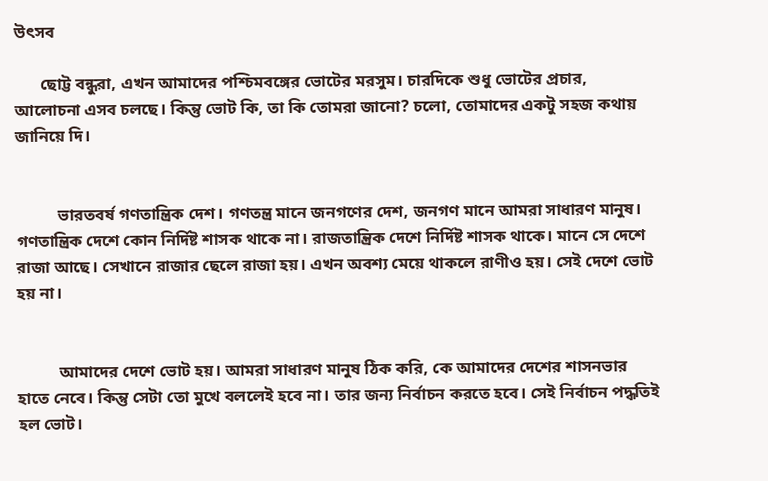উৎসব

      ছোট্ট বন্ধুরা, এখন আমাদের পশ্চিমবঙ্গের ভোটের মরসুম। চারদিকে শুধু ভোটের প্রচার, আলোচনা এসব চলছে। কিন্তু ভোট কি, তা কি তোমরা জানো? চলো, তোমাদের একটু সহজ কথায় জানিয়ে দি।


          ভারতবর্ষ গণতান্ত্রিক দেশ। গণতন্ত্র মানে জনগণের দেশ, জনগণ মানে আমরা সাধারণ মানুষ। গণতান্ত্রিক দেশে কোন নির্দিষ্ট শাসক থাকে না। রাজতান্ত্রিক দেশে নির্দিষ্ট শাসক থাকে। মানে সে দেশে রাজা আছে। সেখানে রাজার ছেলে রাজা হয়। এখন অবশ্য মেয়ে থাকলে রাণীও হয়। সেই দেশে ভোট হয় না।


          আমাদের দেশে ভোট হয়। আমরা সাধারণ মানুষ ঠিক করি, কে আমাদের দেশের শাসনভার হাতে নেবে। কিন্তু সেটা তো মুখে বললেই হবে না। তার জন্য নির্বাচন করতে হবে। সেই নির্বাচন পদ্ধতিই হল ভোট।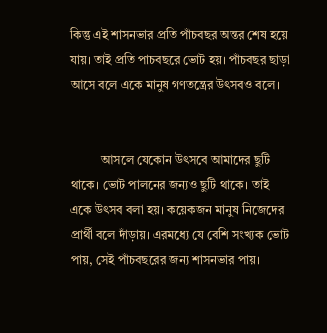কিন্তু এই শাসনভার প্রতি পাঁচবছর অন্তর শেষ হয়ে যায়। তাই প্রতি পাচবছরে ভোট হয়। পাঁচবছর ছাড়া আসে বলে একে মানুষ গণতন্ত্রের উৎসবও বলে।


          আসলে যেকোন উৎসবে আমাদের ছুটি থাকে। ভোট পালনের জন্যও ছুটি থাকে। তাই একে উৎসব বলা হয়। কয়েকজন মানুষ নিজেদের প্রার্থী বলে দাঁড়ায়। এরমধ্যে যে বেশি সংখ্যক ভোট পায়, সেই পাঁচবছরের জন্য শাসনভার পায়।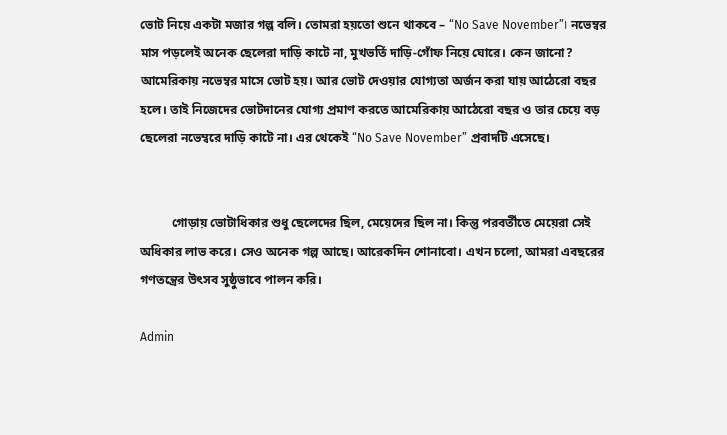ভোট নিয়ে একটা মজার গল্প বলি। তোমরা হয়তো শুনে থাকবে – “No Save November”। নভেম্বর মাস পড়লেই অনেক ছেলেরা দাড়ি কাটে না, মুখভর্তি দাড়ি-গোঁফ নিয়ে ঘোরে। কেন জানো? আমেরিকায় নভেম্বর মাসে ভোট হয়। আর ভোট দেওয়ার যোগ্যতা অর্জন করা যায় আঠেরো বছর হলে। তাই নিজেদের ভোটদানের যোগ্য প্রমাণ করতে আমেরিকায় আঠেরো বছর ও তার চেয়ে বড় ছেলেরা নভেম্বরে দাড়ি কাটে না। এর থেকেই “No Save November” প্রবাদটি এসেছে।


          গোড়ায় ভোটাধিকার শুধু ছেলেদের ছিল, মেয়েদের ছিল না। কিন্তু পরবর্তীতে মেয়েরা সেই অধিকার লাভ করে। সেও অনেক গল্প আছে। আরেকদিন শোনাবো। এখন চলো, আমরা এবছরের গণতন্ত্রের উৎসব সুষ্ঠুভাবে পালন করি।

Admin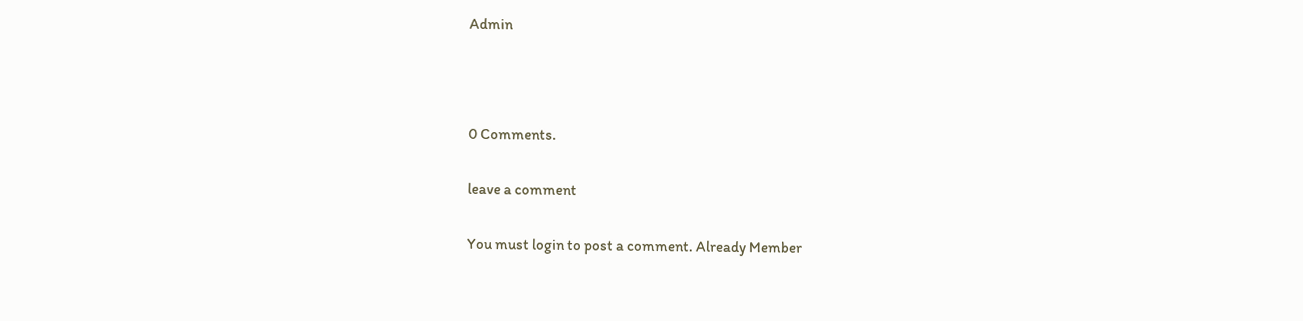Admin



0 Comments.

leave a comment

You must login to post a comment. Already Member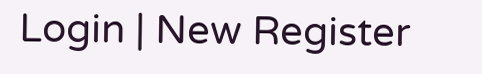Login | New Register